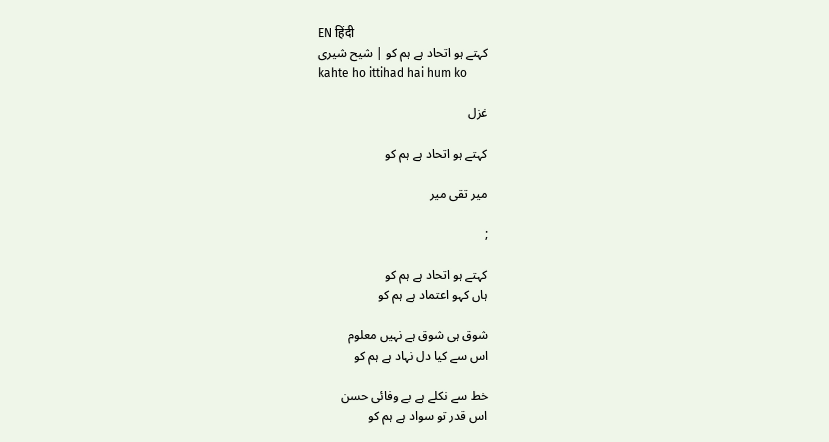EN हिंदी
کہتے ہو اتحاد ہے ہم کو | شیح شیری
kahte ho ittihad hai hum ko

غزل

کہتے ہو اتحاد ہے ہم کو

میر تقی میر

;

کہتے ہو اتحاد ہے ہم کو
ہاں کہو اعتماد ہے ہم کو

شوق ہی شوق ہے نہیں معلوم
اس سے کیا دل نہاد ہے ہم کو

خط سے نکلے ہے بے وفائی حسن
اس قدر تو سواد ہے ہم کو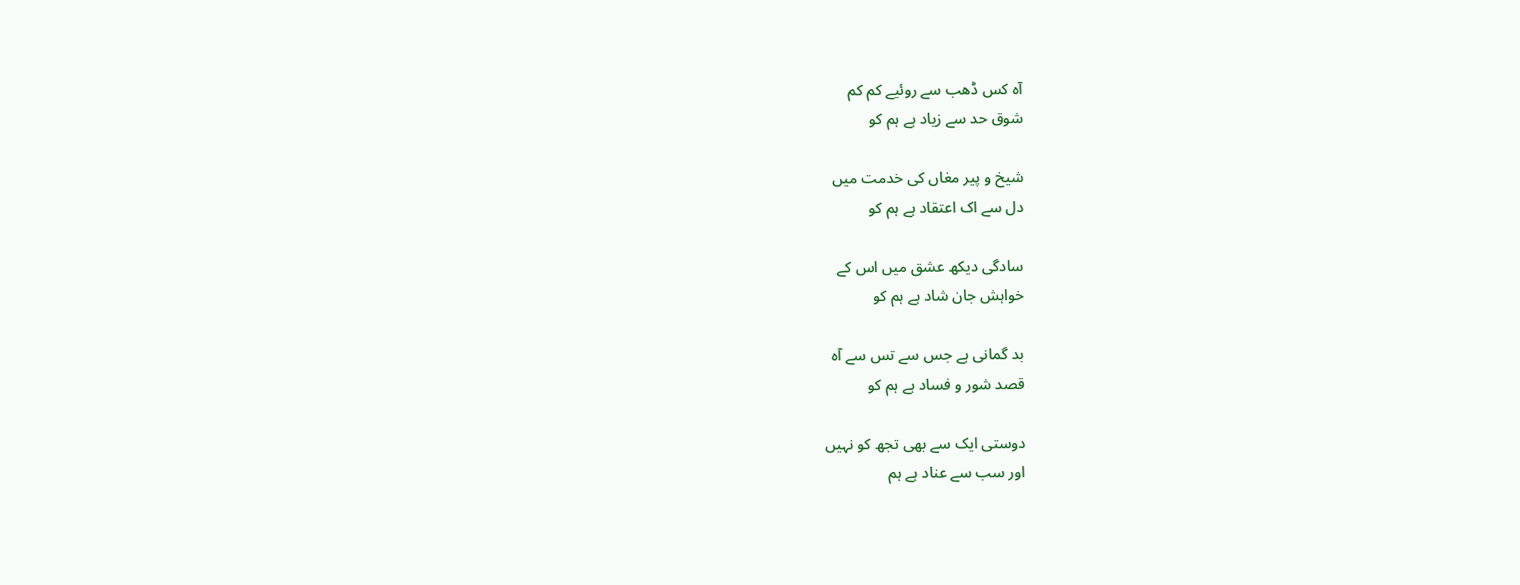آہ کس ڈھب سے روئیے کم کم
شوق حد سے زیاد ہے ہم کو

شیخ و پیر مغاں کی خدمت میں
دل سے اک اعتقاد ہے ہم کو

سادگی دیکھ عشق میں اس کے
خواہش جان شاد ہے ہم کو

بد گمانی ہے جس سے تس سے آہ
قصد شور و فساد ہے ہم کو

دوستی ایک سے بھی تجھ کو نہیں
اور سب سے عناد ہے ہم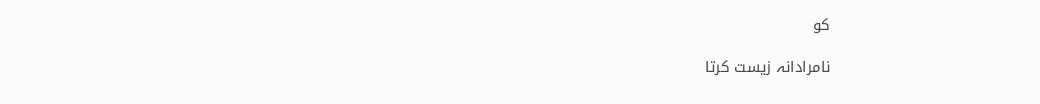کو

نامرادانہ زیست کرتا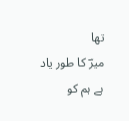تھا
میرؔ کا طور یاد ہے ہم کو